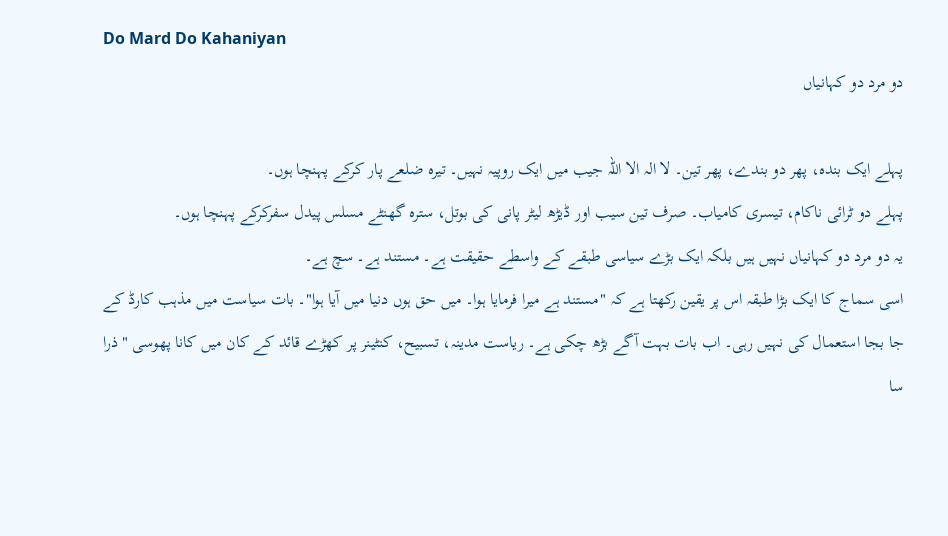Do Mard Do Kahaniyan
دو مرد دو کہانیاں

پہلے ایک بندہ، پھر دو بندے، پھر تین۔ لا الہ الا اللہ جیب میں ایک روپیہ نہیں۔ تیرہ ضلعے پار کرکے پہنچا ہوں۔
پہلے دو ٹرائی ناکام، تیسری کامیاب۔ صرف تین سیب اور ڈیڑھ لیٹر پانی کی بوتل، سترہ گھنٹے مسلس پیدل سفرکرکے پہنچا ہوں۔
یہ دو مرد دو کہانیاں نہیں ہیں بلکہ ایک بڑے سیاسی طبقے کے واسطے حقیقت ہے۔ مستند ہے۔ سچ ہے۔
اسی سماج کا ایک بڑا طبقہ اس پر یقین رکھتا ہے کہ "مستند ہے میرا فرمایا ہوا۔ میں حق ہوں دنیا میں آیا ہوا"۔ بات سیاست میں مذہب کارڈ کے جا بجا استعمال کی نہیں رہی۔ اب بات بہت آگے بڑھ چکی ہے۔ ریاست مدینہ، تسبیح، کنٹینر پر کھڑے قائد کے کان میں کانا پھوسی "ذرا سا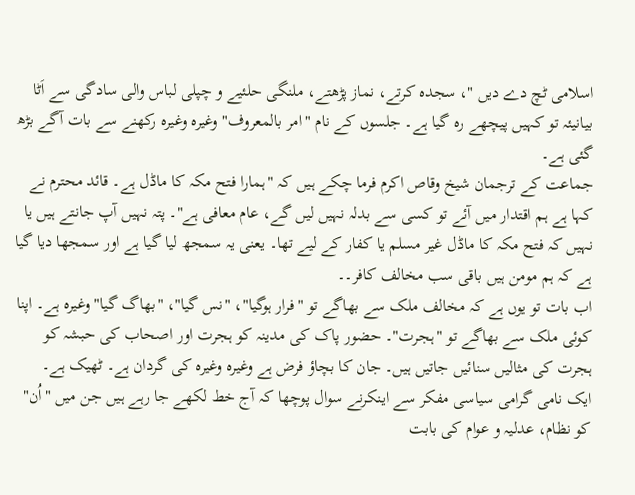اسلامی ٹچ دے دیں "، سجدہ کرتے، نماز پڑھتے، ملنگی حلئیے و چپلی لباس والی سادگی سے اَٹا بیانیئہ تو کہیں پیچھے رہ گیا ہے۔ جلسوں کے نام "امر بالمعروف" وغیرہ وغیرہ رکھنے سے بات آگے بڑھ گئی ہے۔
جماعت کے ترجمان شیخ وقاص اکرم فرما چکے ہیں کہ "ہمارا فتح مکہ کا ماڈل ہے۔ قائد محترم نے کہا ہے ہم اقتدار میں آئے تو کسی سے بدلہ نہیں لیں گے، عام معافی ہے"۔ پتہ نہیں آپ جانتے ہیں یا نہیں کہ فتح مکہ کا ماڈل غیر مسلم یا کفار کے لیے تھا۔ یعنی یہ سمجھ لیا گیا ہے اور سمجھا دیا گیا ہے کہ ہم مومن ہیں باقی سب مخالف کافر۔۔
اب بات تو یوں ہے کہ مخالف ملک سے بھاگے تو "فرار ہوگیا"، "نس گیا"، "بھاگ گیا" وغیرہ ہے۔ اپنا کوئی ملک سے بھاگے تو "ہجرت"۔ حضور پاک کی مدینہ کو ہجرت اور اصحاب کی حبشہ کو ہجرت کی مثالیں سنائیں جاتیں ہیں۔ جان کا بچاؤ فرض ہے وغیرہ وغیرہ کی گردان ہے۔ ٹھیک ہے۔
ایک نامی گرامی سیاسی مفکر سے اینکرنے سوال پوچھا کہ آج خط لکھے جا رہے ہیں جن میں "اُن" کو نظام، عدلیہ و عوام کی بابت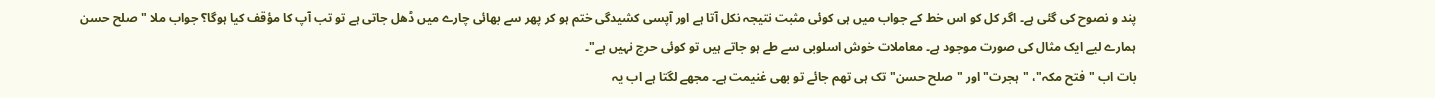پند و نصوح کی گئی ہے۔ اگر کل کو اس خط کے جواب میں ہی کوئی مثبت نتیجہ نکل آتا ہے اور آپسی کشیدگی ختم ہو کر پھر سے بھائی چارے میں ڈھل جاتی ہے تو تب آپ کا مؤقف کیا ہوگا؟ جواب ملا "صلح حسن ہمارے لیے ایک مثال کی صورت موجود ہے۔ معاملات خوش اسلوبی سے طے ہو جاتے ہیں تو کوئی حرج نہیں ہے"۔
بات اب "فتح مکہ"، "ہجرت" اور "صلح حسن" تک ہی تھم جائے تو بھی غنیمت ہے۔ مجھے لگتا ہے اب یہ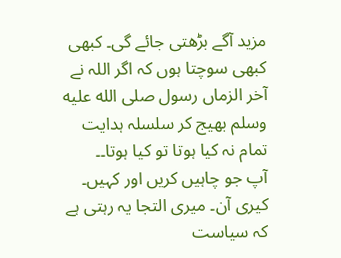مزید آگے بڑھتی جائے گی۔ کبھی کبھی سوچتا ہوں کہ اگر اللہ نے آخر الزماں رسول صلى الله عليه وسلم بھیج کر سلسلہ ہدایت تمام نہ کیا ہوتا تو کیا ہوتا۔۔
آپ جو چاہیں کریں اور کہیں۔ کیری آن۔ میری التجا یہ رہتی ہے کہ سیاست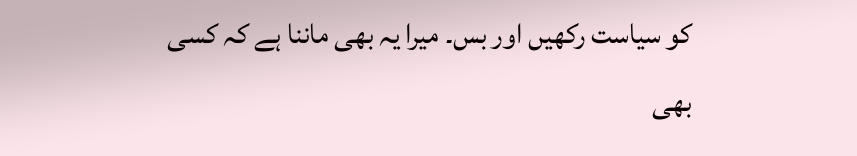کو سیاست رکھیں اور بس۔ میرا یہ بھی ماننا ہے کہ کسی بھی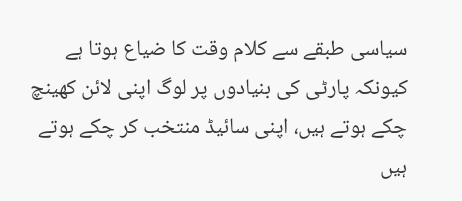سیاسی طبقے سے کلام وقت کا ضیاع ہوتا ہے کیونکہ پارٹی کی بنیادوں پر لوگ اپنی لائن کھینچ چکے ہوتے ہیں، اپنی سائیڈ منتخب کر چکے ہوتے ہیں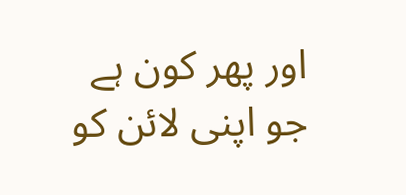اور پھر کون ہے جو اپنی لائن کو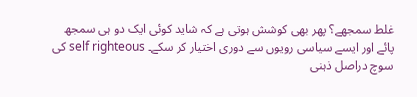غلط سمجھے؟ پھر بھی کوشش ہوتی ہے کہ شاید کوئی ایک دو ہی سمجھ پائے اور ایسے سیاسی رویوں سے دوری اختیار کر سکے۔ self righteous کی سوچ دراصل ذہنی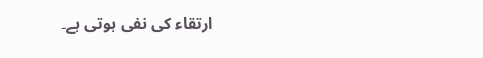ارتقاء کی نفی ہوتی ہے۔